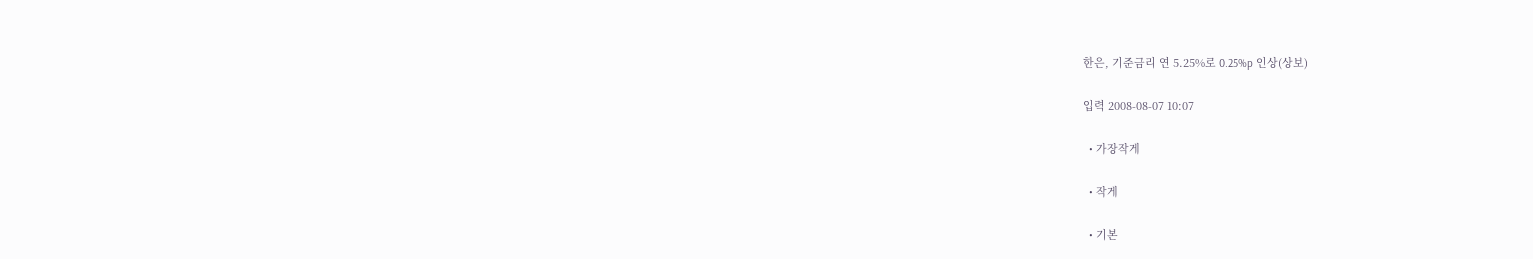한은, 기준금리 연 5.25%로 0.25%p 인상(상보)

입력 2008-08-07 10:07

  • 가장작게

  • 작게

  • 기본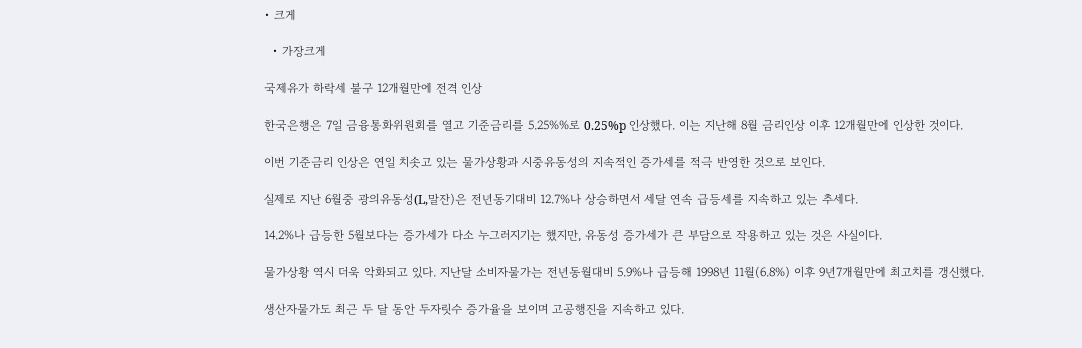• 크게

  • 가장크게

국제유가 하락세 불구 12개월만에 전격 인상

한국은행은 7일 금융통화위원회를 열고 기준금리를 5.25%%로 0.25%p 인상했다. 이는 지난해 8월 금리인상 이후 12개월만에 인상한 것이다.

이번 기준금리 인상은 연일 치솟고 있는 물가상황과 시중유동성의 지속적인 증가세를 적극 반영한 것으로 보인다.

실제로 지난 6월중 광의유동성(L,말잔)은 전년동기대비 12.7%나 상승하면서 세달 연속 급등세를 지속하고 있는 추세다.

14.2%나 급등한 5월보다는 증가세가 다소 누그러지기는 했지만, 유동성 증가세가 큰 부담으로 작용하고 있는 것은 사실이다.

물가상황 역시 더욱 악화되고 있다. 지난달 소비자물가는 전년동월대비 5.9%나 급등해 1998년 11월(6.8%) 이후 9년7개월만에 최고치를 갱신했다.

생산자물가도 최근 두 달 동안 두자릿수 증가율을 보이며 고공행진을 지속하고 있다.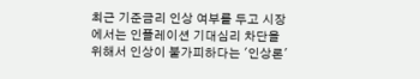최근 기준금리 인상 여부를 두고 시장에서는 인플레이션 기대심리 차단을 위해서 인상이 불가피하다는 '인상론'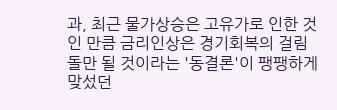과, 최근 물가상승은 고유가로 인한 것인 만큼 금리인상은 경기회복의 걸림돌만 될 것이라는 '동결론'이 팽팽하게 맞섰던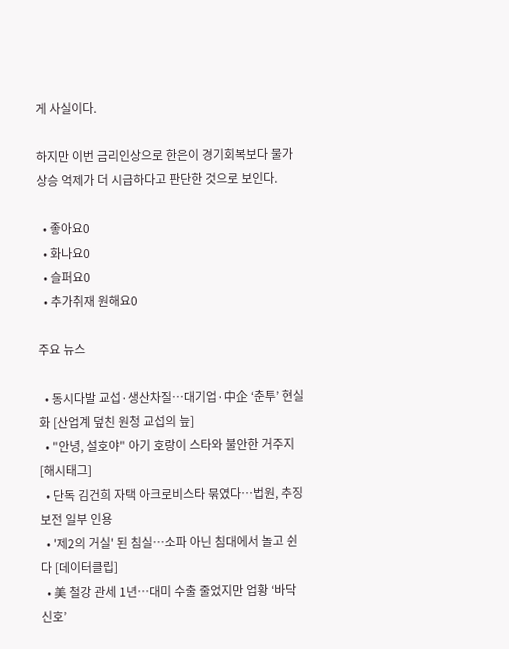게 사실이다.

하지만 이번 금리인상으로 한은이 경기회복보다 물가상승 억제가 더 시급하다고 판단한 것으로 보인다.

  • 좋아요0
  • 화나요0
  • 슬퍼요0
  • 추가취재 원해요0

주요 뉴스

  • 동시다발 교섭·생산차질…대기업·中企 ‘춘투’ 현실화 [산업계 덮친 원청 교섭의 늪]
  • "안녕, 설호야" 아기 호랑이 스타와 불안한 거주지 [해시태그]
  • 단독 김건희 자택 아크로비스타 묶였다…법원, 추징보전 일부 인용
  • '제2의 거실' 된 침실…소파 아닌 침대에서 놀고 쉰다 [데이터클립]
  • 美 철강 관세 1년…대미 수출 줄었지만 업황 ‘바닥 신호’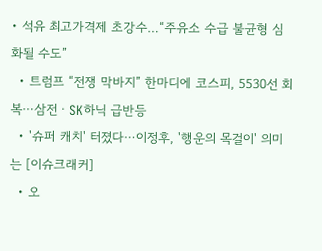• 석유 최고가격제 초강수…“주유소 수급 불균형 심화될 수도”
  • 트럼프 “전쟁 막바지” 한마디에 코스피, 5530선 회복⋯삼전ㆍSK하닉 급반등
  • '슈퍼 캐치' 터졌다⋯이정후, '행운의 목걸이' 의미는 [이슈크래커]
  • 오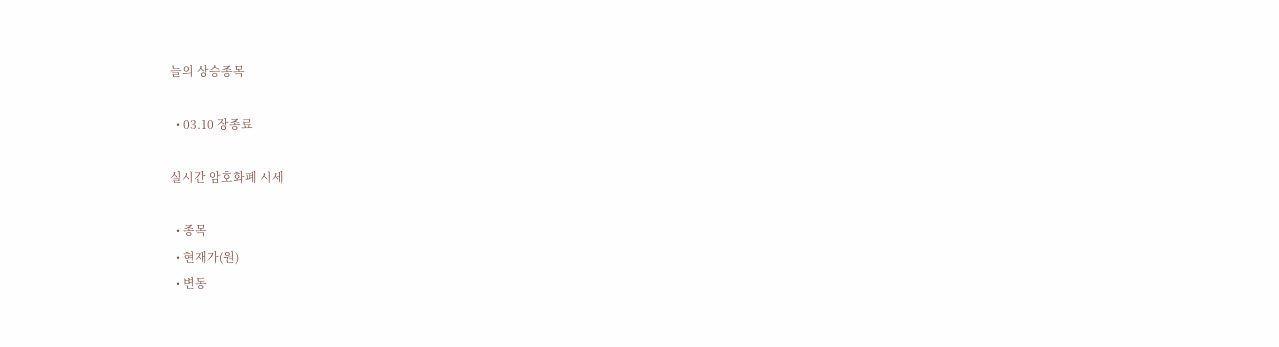늘의 상승종목

  • 03.10 장종료

실시간 암호화폐 시세

  • 종목
  • 현재가(원)
  • 변동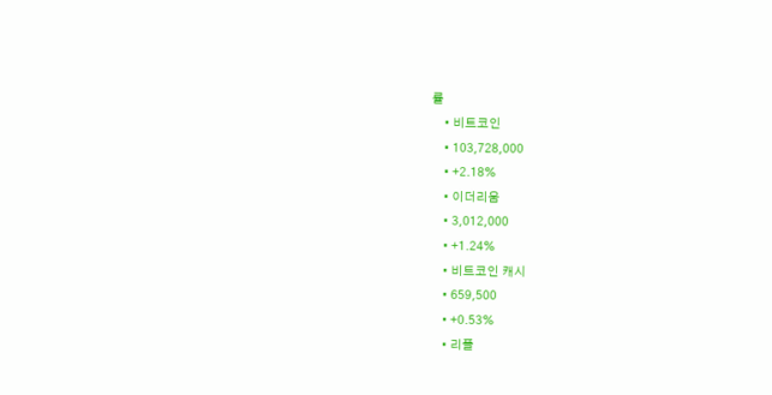률
    • 비트코인
    • 103,728,000
    • +2.18%
    • 이더리움
    • 3,012,000
    • +1.24%
    • 비트코인 캐시
    • 659,500
    • +0.53%
    • 리플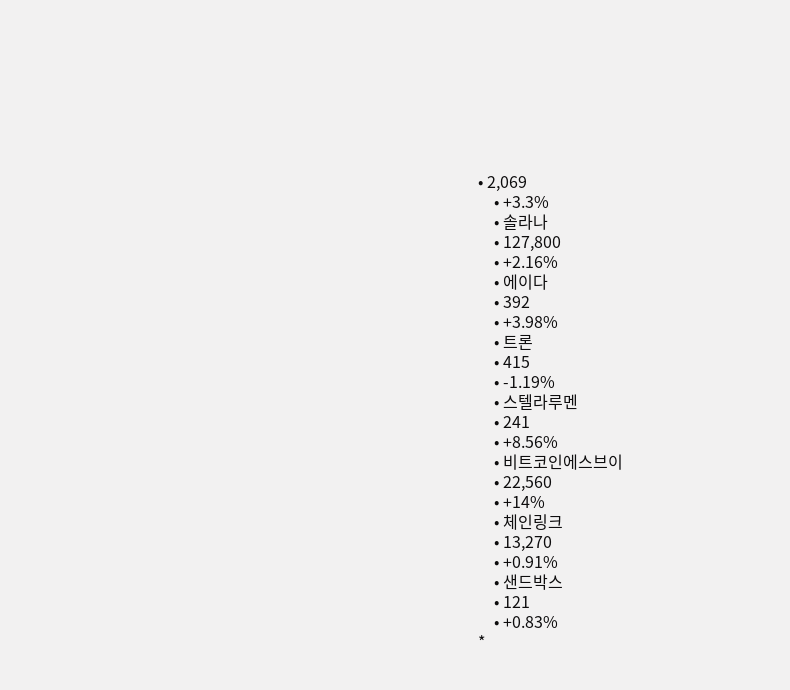• 2,069
    • +3.3%
    • 솔라나
    • 127,800
    • +2.16%
    • 에이다
    • 392
    • +3.98%
    • 트론
    • 415
    • -1.19%
    • 스텔라루멘
    • 241
    • +8.56%
    • 비트코인에스브이
    • 22,560
    • +14%
    • 체인링크
    • 13,270
    • +0.91%
    • 샌드박스
    • 121
    • +0.83%
*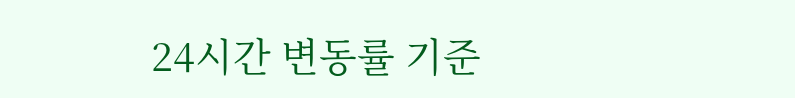24시간 변동률 기준